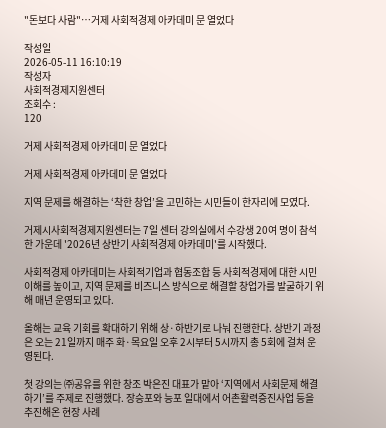"돈보다 사람"…거제 사회적경제 아카데미 문 열었다

작성일
2026-05-11 16:10:19
작성자
사회적경제지원센터
조회수 :
120

거제 사회적경제 아카데미 문 열었다

거제 사회적경제 아카데미 문 열었다

지역 문제를 해결하는 ‘착한 창업’을 고민하는 시민들이 한자리에 모였다.

거제시사회적경제지원센터는 7일 센터 강의실에서 수강생 20여 명이 참석한 가운데 '2026년 상반기 사회적경제 아카데미'를 시작했다.

사회적경제 아카데미는 사회적기업과 협동조합 등 사회적경제에 대한 시민 이해를 높이고, 지역 문제를 비즈니스 방식으로 해결할 창업가를 발굴하기 위해 매년 운영되고 있다.

올해는 교육 기회를 확대하기 위해 상·하반기로 나눠 진행한다. 상반기 과정은 오는 21일까지 매주 화·목요일 오후 2시부터 5시까지 총 5회에 걸쳐 운영된다.

첫 강의는 ㈜공유를 위한 창조 박은진 대표가 맡아 ‘지역에서 사회문제 해결하기’를 주제로 진행했다. 장승포와 능포 일대에서 어촌활력증진사업 등을 추진해온 현장 사례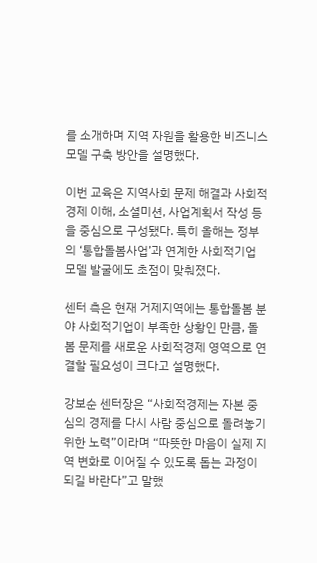를 소개하며 지역 자원을 활용한 비즈니스 모델 구축 방안을 설명했다.

이번 교육은 지역사회 문제 해결과 사회적경제 이해, 소셜미션, 사업계획서 작성 등을 중심으로 구성됐다. 특히 올해는 정부의 ‘통합돌봄사업’과 연계한 사회적기업 모델 발굴에도 초점이 맞춰졌다.

센터 측은 현재 거제지역에는 통합돌봄 분야 사회적기업이 부족한 상황인 만큼, 돌봄 문제를 새로운 사회적경제 영역으로 연결할 필요성이 크다고 설명했다.

강보순 센터장은 “사회적경제는 자본 중심의 경제를 다시 사람 중심으로 돌려놓기 위한 노력”이라며 “따뜻한 마음이 실제 지역 변화로 이어질 수 있도록 돕는 과정이 되길 바란다”고 말했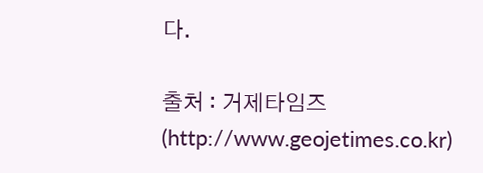다.

출처 : 거제타임즈(http://www.geojetimes.co.kr)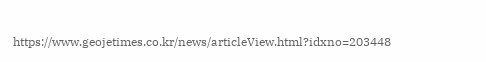https://www.geojetimes.co.kr/news/articleView.html?idxno=203448